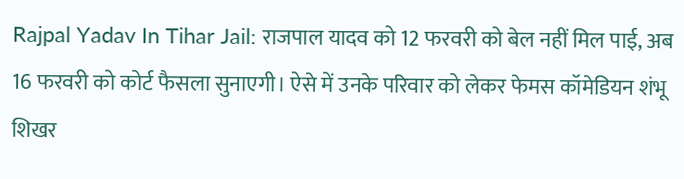Rajpal Yadav In Tihar Jail: राजपाल यादव को 12 फरवरी को बेल नहीं मिल पाई, अब 16 फरवरी को कोर्ट फैसला सुनाएगी। ऐसे में उनके परिवार को लेकर फेमस कॉमेडियन शंभू शिखर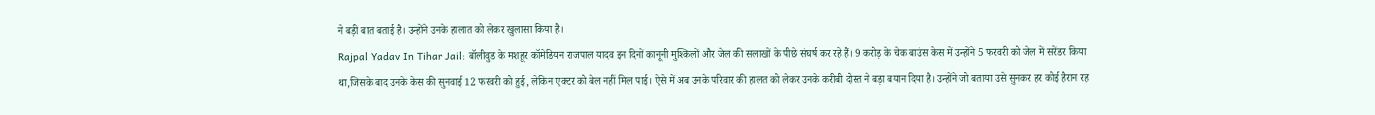ने बड़ी बात बताई है। उन्होंने उनके हालात को लेकर खुलासा किया है।
Rajpal Yadav In Tihar Jail: बॉलीवुड के मशहूर कॉमेडियन राजपाल यादव इन दिनों कानूनी मुश्किलों और जेल की सलाखों के पीछे संघर्ष कर रहे हैं। 9 करोड़ के चेक बाउंस केस में उन्होंने 5 फरवरी को जेल में सरेंडर किया था,जिसके बाद उनके केस की सुनवाई 12 फरवरी को हुई, लेकिन एक्टर को बेल नहीं मिल पाई। ऐसे में अब उनके परिवार की हालत को लेकर उनके करीबी दोस्त ने बड़ा बयान दिया है। उन्होंने जो बताया उसे सुनकर हर कोई हैरान रह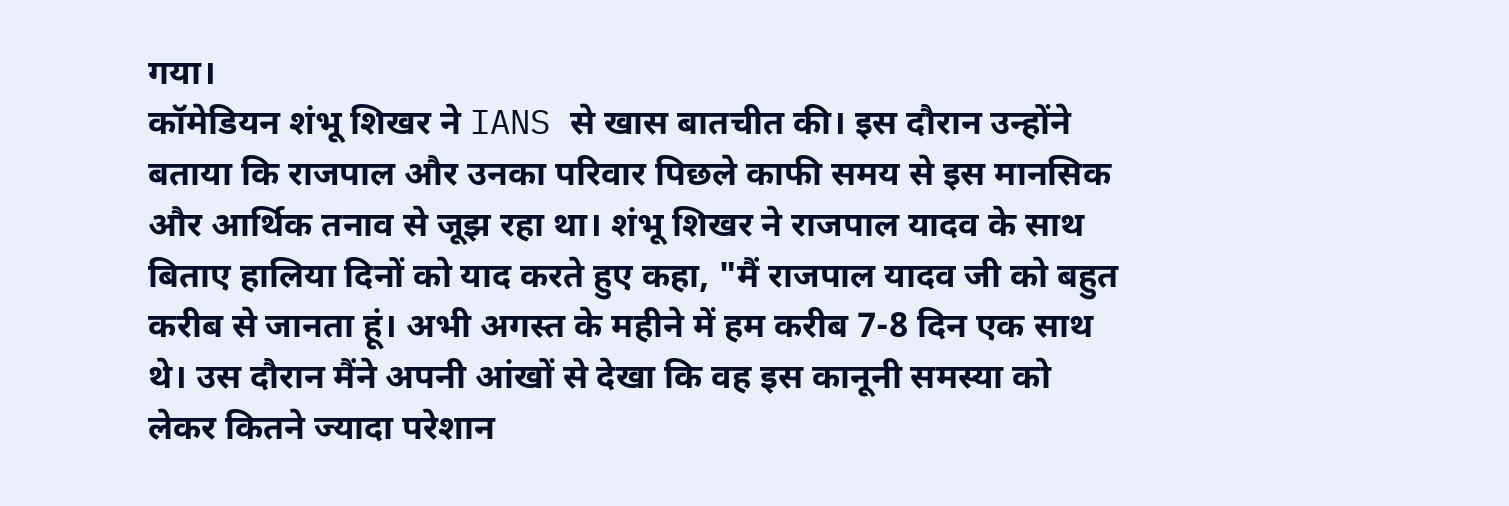गया।
कॉमेडियन शंभू शिखर ने IANS से खास बातचीत की। इस दौरान उन्होंने बताया कि राजपाल और उनका परिवार पिछले काफी समय से इस मानसिक और आर्थिक तनाव से जूझ रहा था। शंभू शिखर ने राजपाल यादव के साथ बिताए हालिया दिनों को याद करते हुए कहा, "मैं राजपाल यादव जी को बहुत करीब से जानता हूं। अभी अगस्त के महीने में हम करीब 7-8 दिन एक साथ थे। उस दौरान मैंने अपनी आंखों से देखा कि वह इस कानूनी समस्या को लेकर कितने ज्यादा परेशान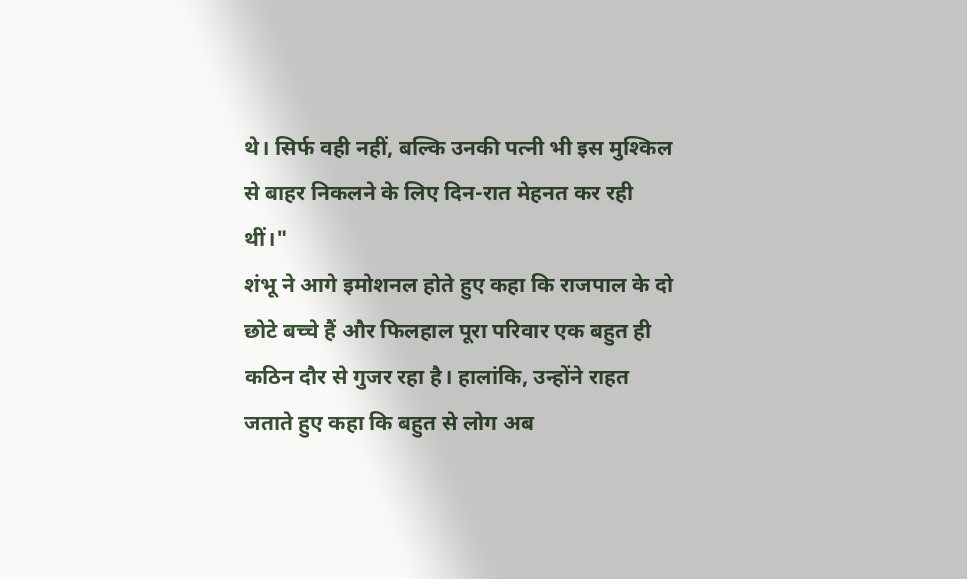थे। सिर्फ वही नहीं, बल्कि उनकी पत्नी भी इस मुश्किल से बाहर निकलने के लिए दिन-रात मेहनत कर रही थीं।"
शंभू ने आगे इमोशनल होते हुए कहा कि राजपाल के दो छोटे बच्चे हैं और फिलहाल पूरा परिवार एक बहुत ही कठिन दौर से गुजर रहा है। हालांकि, उन्होंने राहत जताते हुए कहा कि बहुत से लोग अब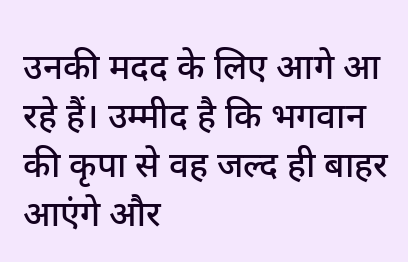उनकी मदद के लिए आगे आ रहे हैं। उम्मीद है कि भगवान की कृपा से वह जल्द ही बाहर आएंगे और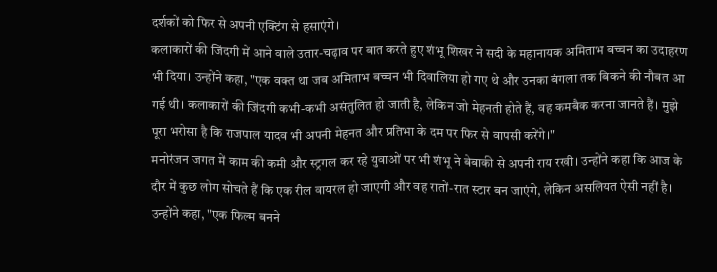दर्शकों को फिर से अपनी एक्टिंग से हसाएंगे।
कलाकारों की जिंदगी में आने वाले उतार-चढ़ाव पर बात करते हुए शंभू शिखर ने सदी के महानायक अमिताभ बच्चन का उदाहरण भी दिया। उन्होंने कहा, "एक वक्त था जब अमिताभ बच्चन भी दिवालिया हो गए थे और उनका बंगला तक बिकने की नौबत आ गई थी। कलाकारों की जिंदगी कभी-कभी असंतुलित हो जाती है, लेकिन जो मेहनती होते हैं, वह कमबैक करना जानते हैं। मुझे पूरा भरोसा है कि राजपाल यादव भी अपनी मेहनत और प्रतिभा के दम पर फिर से वापसी करेंगे।"
मनोरंजन जगत में काम की कमी और स्ट्रगल कर रहे युवाओं पर भी शंभू ने बेबाकी से अपनी राय रखी। उन्होंने कहा कि आज के दौर में कुछ लोग सोचते हैं कि एक रील वायरल हो जाएगी और वह रातों-रात स्टार बन जाएंगे, लेकिन असलियत ऐसी नहीं है। उन्होंने कहा, "एक फिल्म बनने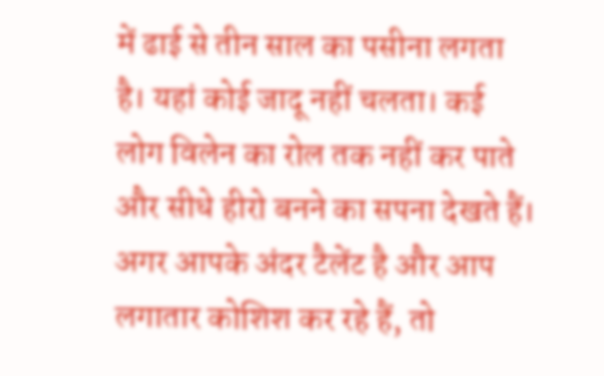में ढाई से तीन साल का पसीना लगता है। यहां कोई जादू नहीं चलता। कई लोग विलेन का रोल तक नहीं कर पाते और सीधे हीरो बनने का सपना देखते हैं। अगर आपके अंदर टैलेंट है और आप लगातार कोशिश कर रहे हैं, तो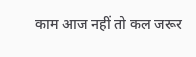काम आज नहीं तो कल जरूर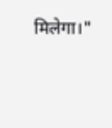मिलेगा।"